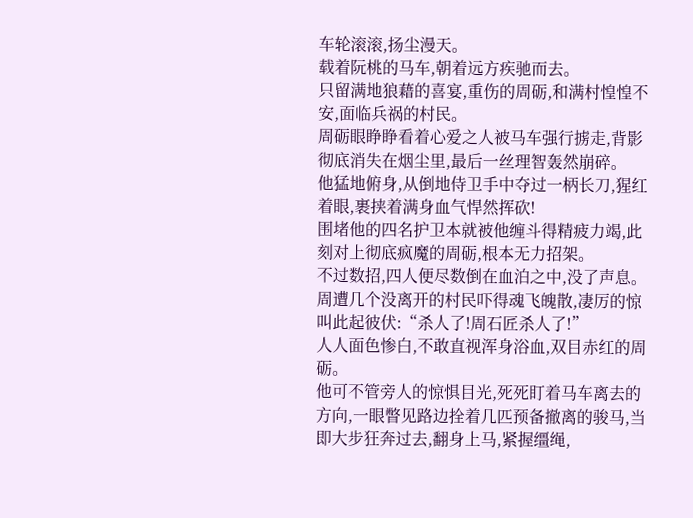车轮滚滚,扬尘漫天。
载着阮桃的马车,朝着远方疾驰而去。
只留满地狼藉的喜宴,重伤的周砺,和满村惶惶不安,面临兵祸的村民。
周砺眼睁睁看着心爱之人被马车强行掳走,背影彻底消失在烟尘里,最后一丝理智轰然崩碎。
他猛地俯身,从倒地侍卫手中夺过一柄长刀,猩红着眼,裹挟着满身血气悍然挥砍!
围堵他的四名护卫本就被他缠斗得精疲力竭,此刻对上彻底疯魔的周砺,根本无力招架。
不过数招,四人便尽数倒在血泊之中,没了声息。
周遭几个没离开的村民吓得魂飞魄散,凄厉的惊叫此起彼伏:“杀人了!周石匠杀人了!”
人人面色惨白,不敢直视浑身浴血,双目赤红的周砺。
他可不管旁人的惊惧目光,死死盯着马车离去的方向,一眼瞥见路边拴着几匹预备撤离的骏马,当即大步狂奔过去,翻身上马,紧握缰绳,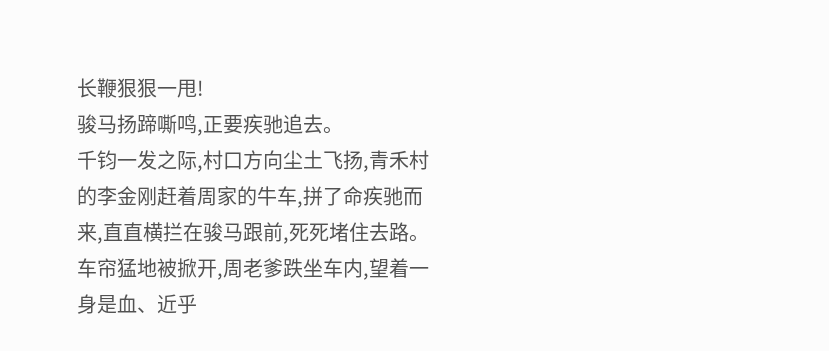长鞭狠狠一甩!
骏马扬蹄嘶鸣,正要疾驰追去。
千钧一发之际,村口方向尘土飞扬,青禾村的李金刚赶着周家的牛车,拼了命疾驰而来,直直横拦在骏马跟前,死死堵住去路。
车帘猛地被掀开,周老爹跌坐车内,望着一身是血、近乎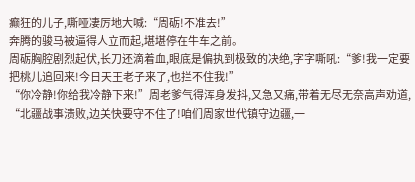癫狂的儿子,嘶哑凄厉地大喊:“周砺!不准去!”
奔腾的骏马被逼得人立而起,堪堪停在牛车之前。
周砺胸腔剧烈起伏,长刀还滴着血,眼底是偏执到极致的决绝,字字嘶吼:“爹!我一定要把桃儿追回来!今日天王老子来了,也拦不住我!”
“你冷静!你给我冷静下来!”周老爹气得浑身发抖,又急又痛,带着无尽无奈高声劝道,
“北疆战事溃败,边关快要守不住了!咱们周家世代镇守边疆,一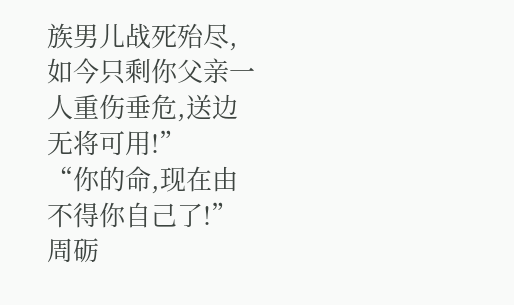族男儿战死殆尽,如今只剩你父亲一人重伤垂危,送边无将可用!”
“你的命,现在由不得你自己了!”
周砺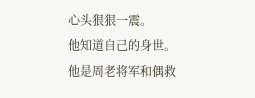心头狠狠一震。
他知道自己的身世。
他是周老将军和偶救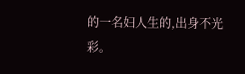的一名妇人生的,出身不光彩。